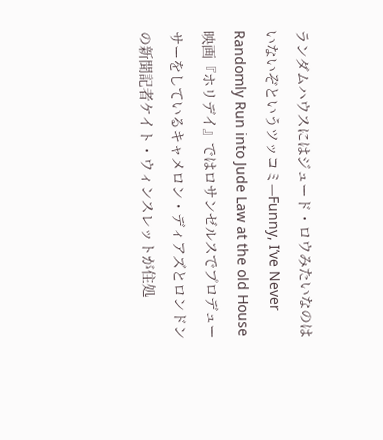ランダムハウスにはジュード・ロウみたいなのはいないぞというツッコミ—Funny, I’ve Never Randomly Run into Jude Law at the old House
映画『ホリデイ』ではロサンゼルスでプロデューサーをしているキャメロン・ディアズとロンドンの新聞記者ケイト・ウィンスレットが住処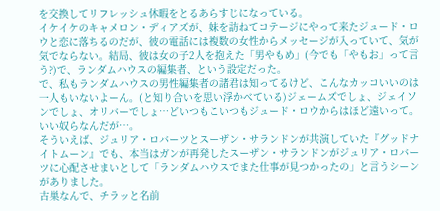を交換してリフレッシュ休暇をとるあらすじになっている。
イケイケのキャメロン・ディアズが、妹を訪ねてコテージにやって来たジュード・ロウと恋に落ちるのだが、彼の電話には複数の女性からメッセージが入っていて、気が気でならない。結局、彼は女の子2人を抱えた「男やもめ」(今でも「やもお」って言う?)で、ランダムハウスの編集者、という設定だった。
で、私もランダムハウスの男性編集者の諸君は知ってるけど、こんなカッコいいのは一人もいないよーん。(と知り合いを思い浮かべている)ジェームズでしょ、ジェイソンでしょ、オリバーでしょ…どいつもこいつもジュード・ロウからはほど遠いって。いい奴らなんだが…。
そういえば、ジュリア・ロバーツとスーザン・サランドンが共演していた『グッドナイトムーン』でも、本当はガンが再発したスーザン・サランドンがジュリア・ロバーツに心配させまいとして「ランダムハウスでまた仕事が見つかったの」と言うシーンがありました。
古巣なんで、チラッと名前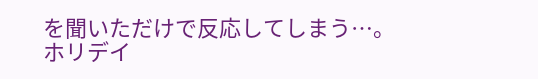を聞いただけで反応してしまう…。
ホリデイ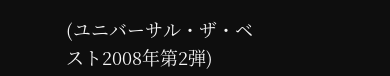(ユニバーサル・ザ・ベスト2008年第2弾)